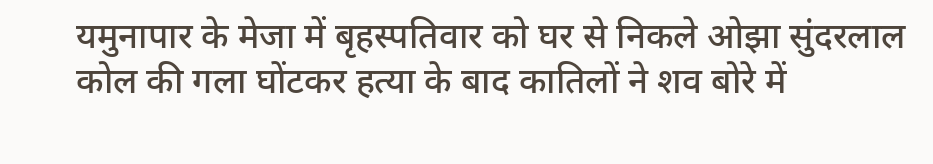यमुनापार के मेजा में बृहस्पतिवार को घर से निकले ओझा सुंदरलाल कोल की गला घोंटकर हत्या के बाद कातिलों ने शव बोरे में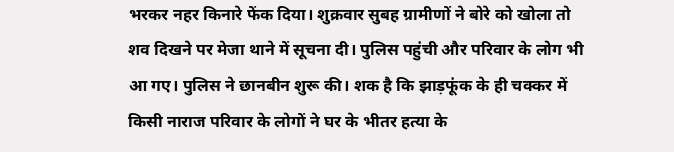भरकर नहर किनारे फेंक दिया। शुक्रवार सुबह ग्रामीणों ने बोरे को खोला तो शव दिखने पर मेजा थाने में सूचना दी। पुलिस पहुंची और परिवार के लोग भी आ गए। पुलिस ने छानबीन शुरू की। शक है कि झाड़फूंक के ही चक्कर में किसी नाराज परिवार के लोगों ने घर के भीतर हत्या के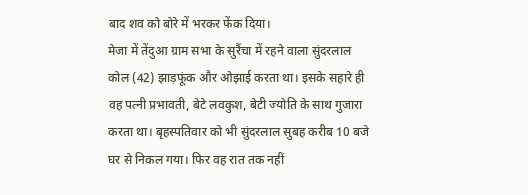बाद शव को बोरे में भरकर फेंक दिया।
मेजा में तेंदुआ ग्राम सभा के सुरैंचा में रहने वाला सुंदरलाल कोल (42) झाड़फूंक और ओझाई करता था। इसके सहारे ही वह पत्नी प्रभावती, बेटे लवकुश, बेटी ज्योति के साथ गुजारा करता था। बृहस्पतिवार को भी सुंदरलाल सुबह करीब 10 बजे घर से निकल गया। फिर वह रात तक नहीं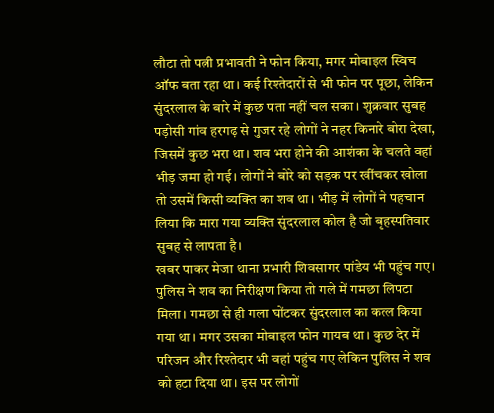लौटा तो पत्नी प्रभावती ने फोन किया, मगर मोबाइल स्विच ऑफ बता रहा था। कई रिश्तेदारों से भी फोन पर पूछा, लेकिन सुंदरलाल के बारे में कुछ पता नहीं चल सका। शुक्रवार सुबह पड़ोसी गांव हरगढ़ से गुजर रहे लोगों ने नहर किनारे बोरा देखा, जिसमें कुछ भरा था। शव भरा होने की आशंका के चलते वहां भीड़ जमा हो गई। लोगों ने बोरे को सड़क पर खींचकर खोला तो उसमें किसी व्यक्ति का शव था। भीड़ में लोगों ने पहचान लिया कि मारा गया व्यक्ति सुंदरलाल कोल है जो बृहस्पतिवार सुबह से लापता है।
खबर पाकर मेजा थाना प्रभारी शिवसागर पांडेय भी पहुंच गए। पुलिस ने शव का निरीक्षण किया तो गले में गमछा लिपटा मिला। गमछा से ही गला घोंटकर सुंदरलाल का कत्ल किया गया था। मगर उसका मोबाइल फोन गायब था। कुछ देर में परिजन और रिश्तेदार भी वहां पहुंच गए लेकिन पुलिस ने शव को हटा दिया था। इस पर लोगों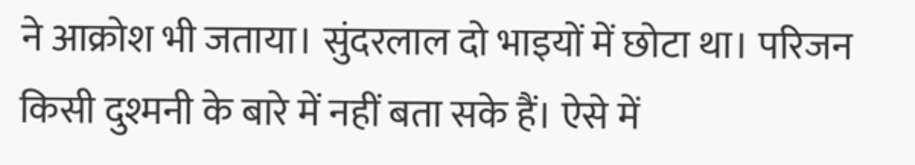ने आक्रोश भी जताया। सुंदरलाल दो भाइयों में छोटा था। परिजन किसी दुश्मनी के बारे में नहीं बता सके हैं। ऐसे में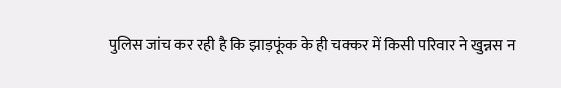पुलिस जांच कर रही है कि झाड़फूंक के ही चक्कर में किसी परिवार ने खुन्नस न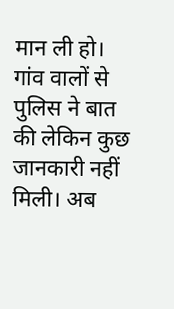मान ली हो। गांव वालों से पुलिस ने बात की लेकिन कुछ जानकारी नहीं मिली। अब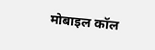मोबाइल कॉल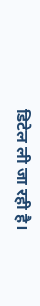डिटेल ली जा रही है।